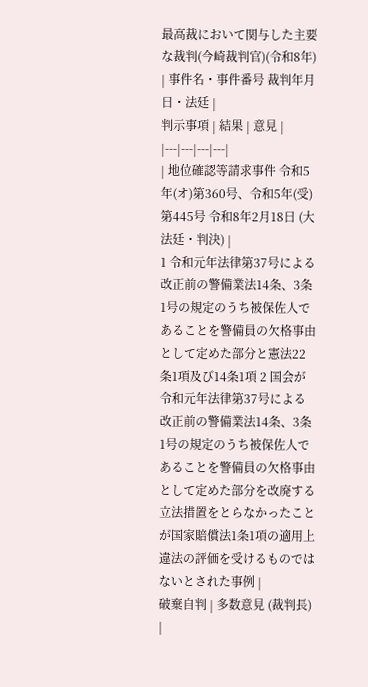最高裁において関与した主要な裁判(今崎裁判官)(令和8年)
| 事件名・事件番号 裁判年月日・法廷 |
判示事項 | 結果 | 意見 |
|---|---|---|---|
| 地位確認等請求事件 令和5年(オ)第360号、令和5年(受)第445号 令和8年2月18日 (大法廷・判決) |
1 令和元年法律第37号による改正前の警備業法14条、3条1号の規定のうち被保佐人であることを警備員の欠格事由として定めた部分と憲法22条1項及び14条1項 2 国会が令和元年法律第37号による改正前の警備業法14条、3条1号の規定のうち被保佐人であることを警備員の欠格事由として定めた部分を改廃する立法措置をとらなかったことが国家賠償法1条1項の適用上違法の評価を受けるものではないとされた事例 |
破棄自判 | 多数意見 (裁判長) |